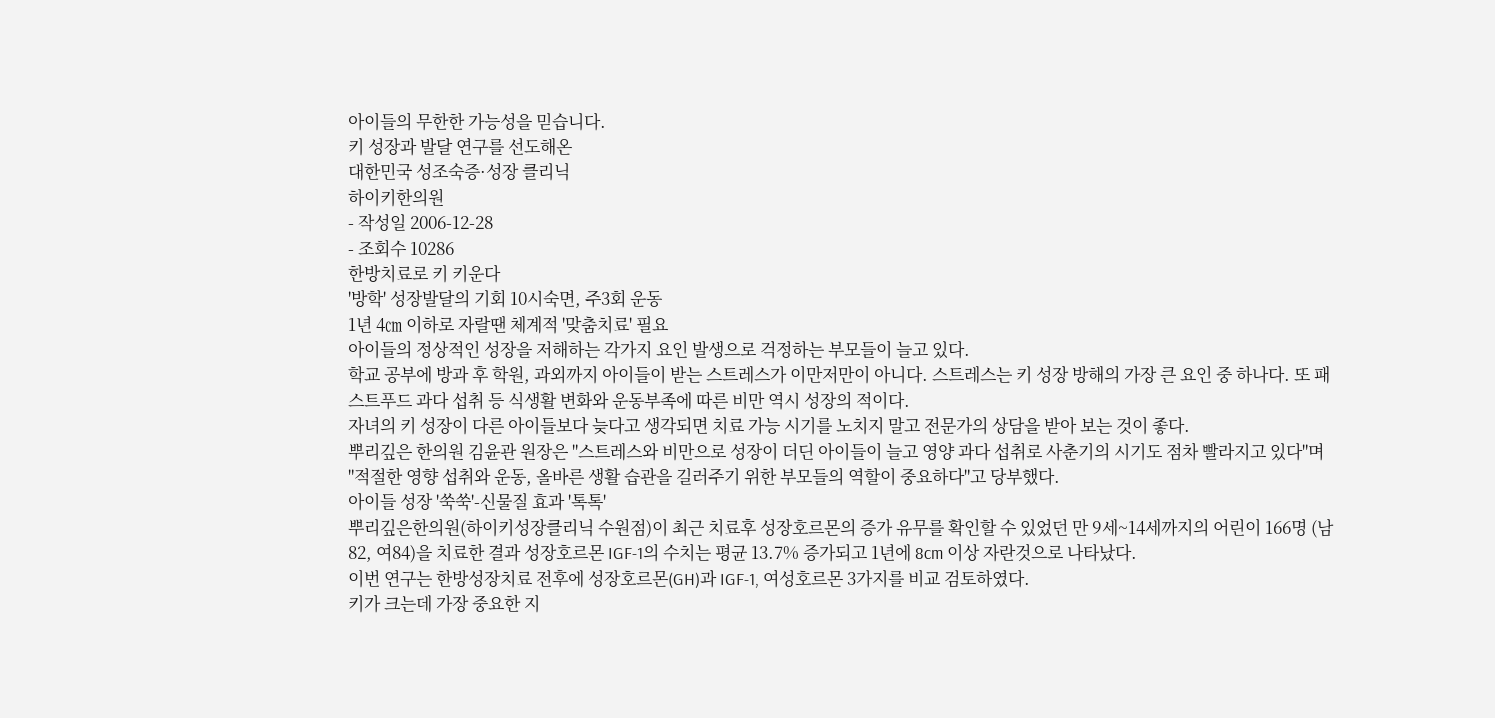아이들의 무한한 가능성을 믿습니다.
키 성장과 발달 연구를 선도해온
대한민국 성조숙증·성장 클리닉
하이키한의원
- 작성일 2006-12-28
- 조회수 10286
한방치료로 키 키운다
'방학' 성장발달의 기회 10시숙면, 주3회 운동
1년 4㎝ 이하로 자랄땐 체계적 '맞춤치료' 필요
아이들의 정상적인 성장을 저해하는 각가지 요인 발생으로 걱정하는 부모들이 늘고 있다.
학교 공부에 방과 후 학원, 과외까지 아이들이 받는 스트레스가 이만저만이 아니다. 스트레스는 키 성장 방해의 가장 큰 요인 중 하나다. 또 패스트푸드 과다 섭취 등 식생활 변화와 운동부족에 따른 비만 역시 성장의 적이다.
자녀의 키 성장이 다른 아이들보다 늦다고 생각되면 치료 가능 시기를 노치지 말고 전문가의 상담을 받아 보는 것이 좋다.
뿌리깊은 한의원 김윤관 원장은 "스트레스와 비만으로 성장이 더딘 아이들이 늘고 영양 과다 섭취로 사춘기의 시기도 점차 빨라지고 있다"며 "적절한 영향 섭취와 운동, 올바른 생활 습관을 길러주기 위한 부모들의 역할이 중요하다"고 당부했다.
아이들 성장 '쑥쑥'-신물질 효과 '톡톡'
뿌리깊은한의원(하이키성장클리닉 수원점)이 최근 치료후 성장호르몬의 증가 유무를 확인할 수 있었던 만 9세~14세까지의 어린이 166명 (남82, 여84)을 치료한 결과 성장호르몬 IGF-1의 수치는 평균 13.7% 증가되고 1년에 8cm 이상 자란것으로 나타났다.
이번 연구는 한방성장치료 전후에 성장호르몬(GH)과 IGF-1, 여성호르몬 3가지를 비교 검토하였다.
키가 크는데 가장 중요한 지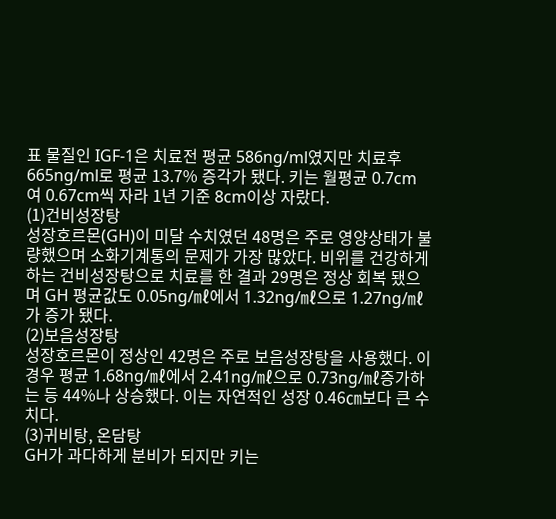표 물질인 IGF-1은 치료전 평균 586ng/ml였지만 치료후 665ng/ml로 평균 13.7% 증각가 됐다. 키는 월평균 0.7cm 여 0.67cm씩 자라 1년 기준 8cm이상 자랐다.
(1)건비성장탕
성장호르몬(GH)이 미달 수치였던 48명은 주로 영양상태가 불량했으며 소화기계통의 문제가 가장 많았다. 비위를 건강하게 하는 건비성장탕으로 치료를 한 결과 29명은 정상 회복 됐으며 GH 평균값도 0.05ng/㎖에서 1.32ng/㎖으로 1.27ng/㎖가 증가 됐다.
(2)보음성장탕
성장호르몬이 정상인 42명은 주로 보음성장탕을 사용했다. 이 경우 평균 1.68ng/㎖에서 2.41ng/㎖으로 0.73ng/㎖증가하는 등 44%나 상승했다. 이는 자연적인 성장 0.46㎝보다 큰 수치다.
(3)귀비탕, 온담탕
GH가 과다하게 분비가 되지만 키는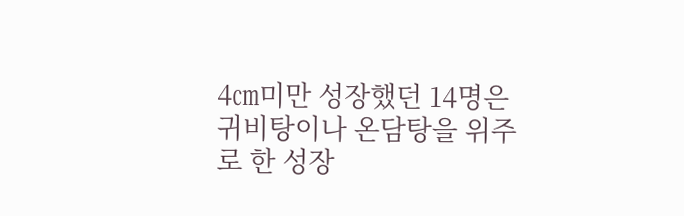4㎝미만 성장했던 14명은 귀비탕이나 온담탕을 위주로 한 성장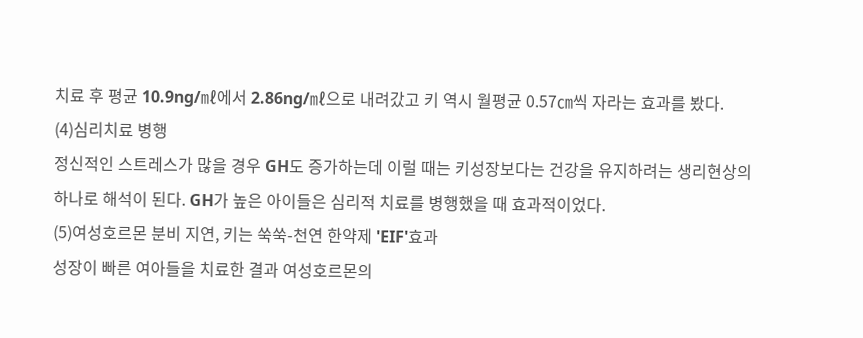치료 후 평균 10.9ng/㎖에서 2.86ng/㎖으로 내려갔고 키 역시 월평균 0.57㎝씩 자라는 효과를 봤다.
(4)심리치료 병행
정신적인 스트레스가 많을 경우 GH도 증가하는데 이럴 때는 키성장보다는 건강을 유지하려는 생리현상의 하나로 해석이 된다. GH가 높은 아이들은 심리적 치료를 병행했을 때 효과적이었다.
(5)여성호르몬 분비 지연, 키는 쑥쑥-천연 한약제 'EIF'효과
성장이 빠른 여아들을 치료한 결과 여성호르몬의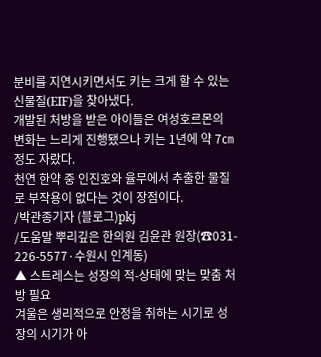분비를 지연시키면서도 키는 크게 할 수 있는 신물질(EIF)을 찾아냈다.
개발된 처방을 받은 아이들은 여성호르몬의 변화는 느리게 진행됐으나 키는 1년에 약 7㎝정도 자랐다.
천연 한약 중 인진호와 율무에서 추출한 물질로 부작용이 없다는 것이 장점이다.
/박관종기자 (블로그)pkj
/도움말 뿌리깊은 한의원 김윤관 원장(☎031- 226-5577·수원시 인계동)
▲ 스트레스는 성장의 적-상태에 맞는 맞춤 처방 필요
겨울은 생리적으로 안정을 취하는 시기로 성장의 시기가 아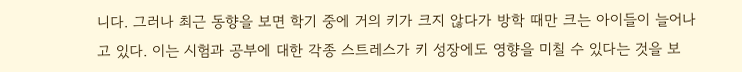니다. 그러나 최근 동향을 보면 학기 중에 거의 키가 크지 않다가 방학 때만 크는 아이들이 늘어나고 있다. 이는 시험과 공부에 대한 각종 스트레스가 키 성장에도 영향을 미칠 수 있다는 것을 보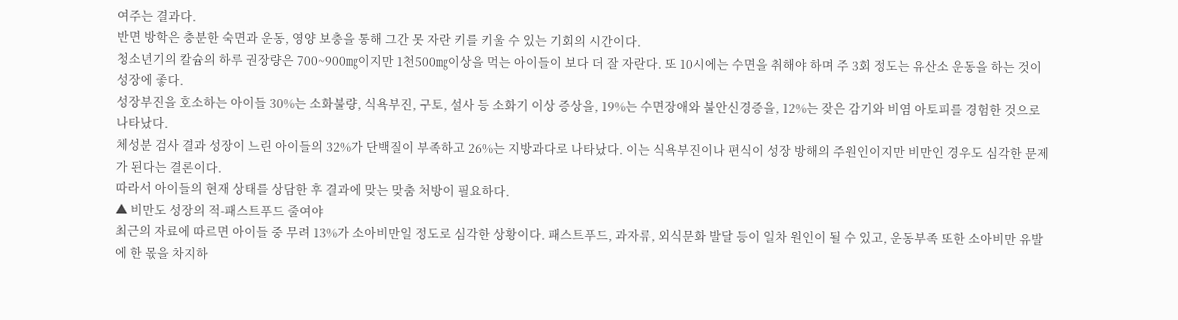여주는 결과다.
반면 방학은 충분한 숙면과 운동, 영양 보충을 통해 그간 못 자란 키를 키울 수 있는 기회의 시간이다.
청소년기의 칼슘의 하루 권장량은 700~900㎎이지만 1천500㎎이상을 먹는 아이들이 보다 더 잘 자란다. 또 10시에는 수면을 취해야 하며 주 3회 정도는 유산소 운동을 하는 것이 성장에 좋다.
성장부진을 호소하는 아이들 30%는 소화불량, 식욕부진, 구토, 설사 등 소화기 이상 증상을, 19%는 수면장애와 불안신경증을, 12%는 잦은 감기와 비염 아토피를 경험한 것으로 나타났다.
체성분 검사 결과 성장이 느린 아이들의 32%가 단백질이 부족하고 26%는 지방과다로 나타났다. 이는 식욕부진이나 편식이 성장 방해의 주원인이지만 비만인 경우도 심각한 문제가 된다는 결론이다.
따라서 아이들의 현재 상태를 상담한 후 결과에 맞는 맞춤 처방이 필요하다.
▲ 비만도 성장의 적-패스트푸드 줄여야
최근의 자료에 따르면 아이들 중 무려 13%가 소아비만일 정도로 심각한 상황이다. 패스트푸드, 과자류, 외식문화 발달 등이 일차 원인이 될 수 있고, 운동부족 또한 소아비만 유발에 한 몫을 차지하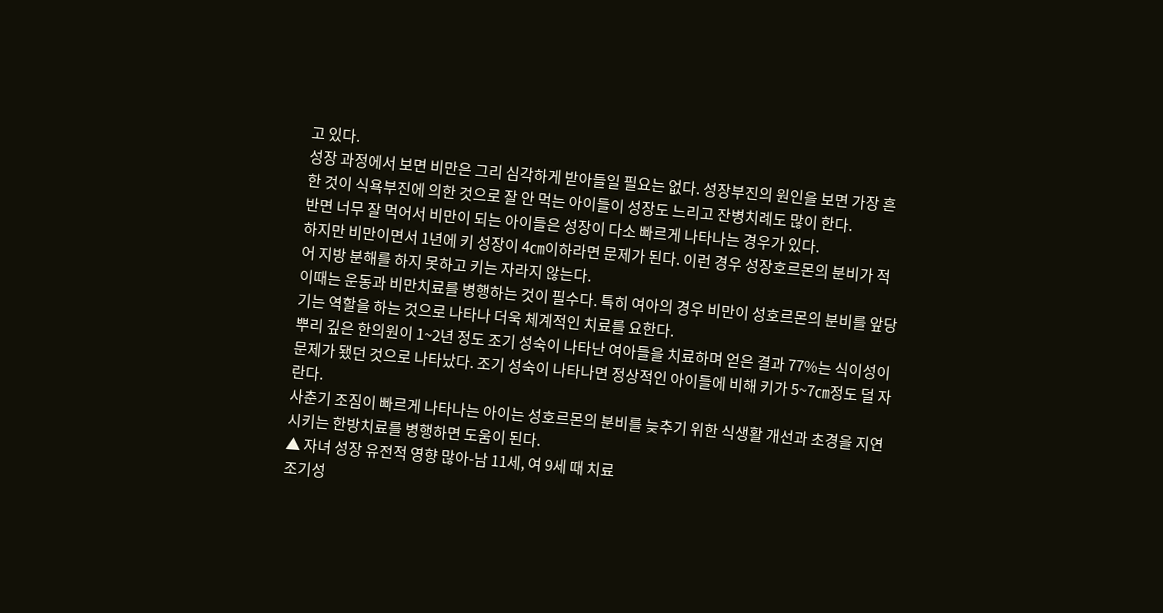고 있다.
성장 과정에서 보면 비만은 그리 심각하게 받아들일 필요는 없다. 성장부진의 원인을 보면 가장 흔한 것이 식욕부진에 의한 것으로 잘 안 먹는 아이들이 성장도 느리고 잔병치례도 많이 한다.
반면 너무 잘 먹어서 비만이 되는 아이들은 성장이 다소 빠르게 나타나는 경우가 있다.
하지만 비만이면서 1년에 키 성장이 4㎝이하라면 문제가 된다. 이런 경우 성장호르몬의 분비가 적어 지방 분해를 하지 못하고 키는 자라지 않는다.
이때는 운동과 비만치료를 병행하는 것이 필수다. 특히 여아의 경우 비만이 성호르몬의 분비를 앞당기는 역할을 하는 것으로 나타나 더욱 체계적인 치료를 요한다.
뿌리 깊은 한의원이 1~2년 정도 조기 성숙이 나타난 여아들을 치료하며 얻은 결과 77%는 식이성이 문제가 됐던 것으로 나타났다. 조기 성숙이 나타나면 정상적인 아이들에 비해 키가 5~7㎝정도 덜 자란다.
사춘기 조짐이 빠르게 나타나는 아이는 성호르몬의 분비를 늦추기 위한 식생활 개선과 초경을 지연시키는 한방치료를 병행하면 도움이 된다.
▲ 자녀 성장 유전적 영향 많아-남 11세, 여 9세 때 치료
조기성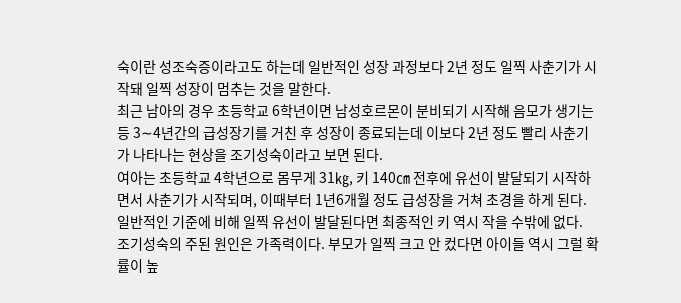숙이란 성조숙증이라고도 하는데 일반적인 성장 과정보다 2년 정도 일찍 사춘기가 시작돼 일찍 성장이 멈추는 것을 말한다.
최근 남아의 경우 초등학교 6학년이면 남성호르몬이 분비되기 시작해 음모가 생기는 등 3∼4년간의 급성장기를 거친 후 성장이 종료되는데 이보다 2년 정도 빨리 사춘기가 나타나는 현상을 조기성숙이라고 보면 된다.
여아는 초등학교 4학년으로 몸무게 31㎏, 키 140㎝ 전후에 유선이 발달되기 시작하면서 사춘기가 시작되며, 이때부터 1년6개월 정도 급성장을 거쳐 초경을 하게 된다. 일반적인 기준에 비해 일찍 유선이 발달된다면 최종적인 키 역시 작을 수밖에 없다.
조기성숙의 주된 원인은 가족력이다. 부모가 일찍 크고 안 컸다면 아이들 역시 그럴 확률이 높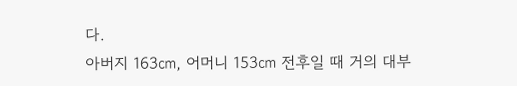다.
아버지 163㎝, 어머니 153㎝ 전후일 때 거의 대부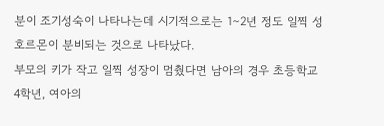분이 조기성숙이 나타나는데 시기적으로는 1∼2년 정도 일찍 성호르몬이 분비되는 것으로 나타났다.
부모의 키가 작고 일찍 성장이 멈췄다면 남아의 경우 초등학교 4학년, 여아의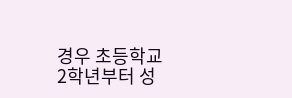경우 초등학교 2학년부터 성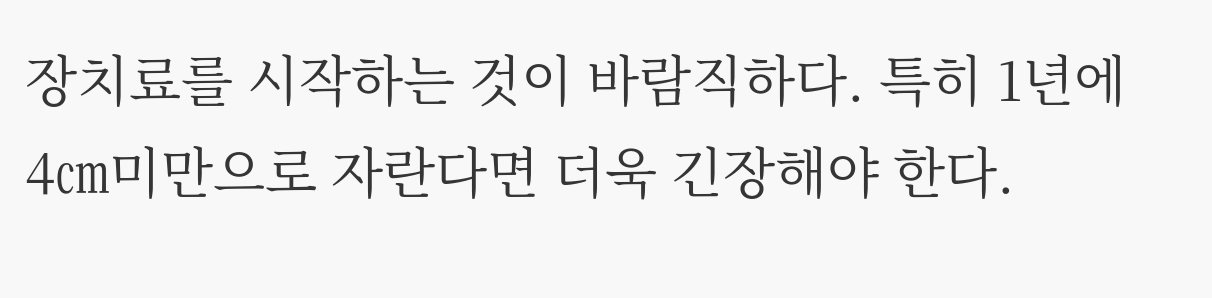장치료를 시작하는 것이 바람직하다. 특히 1년에 4㎝미만으로 자란다면 더욱 긴장해야 한다.